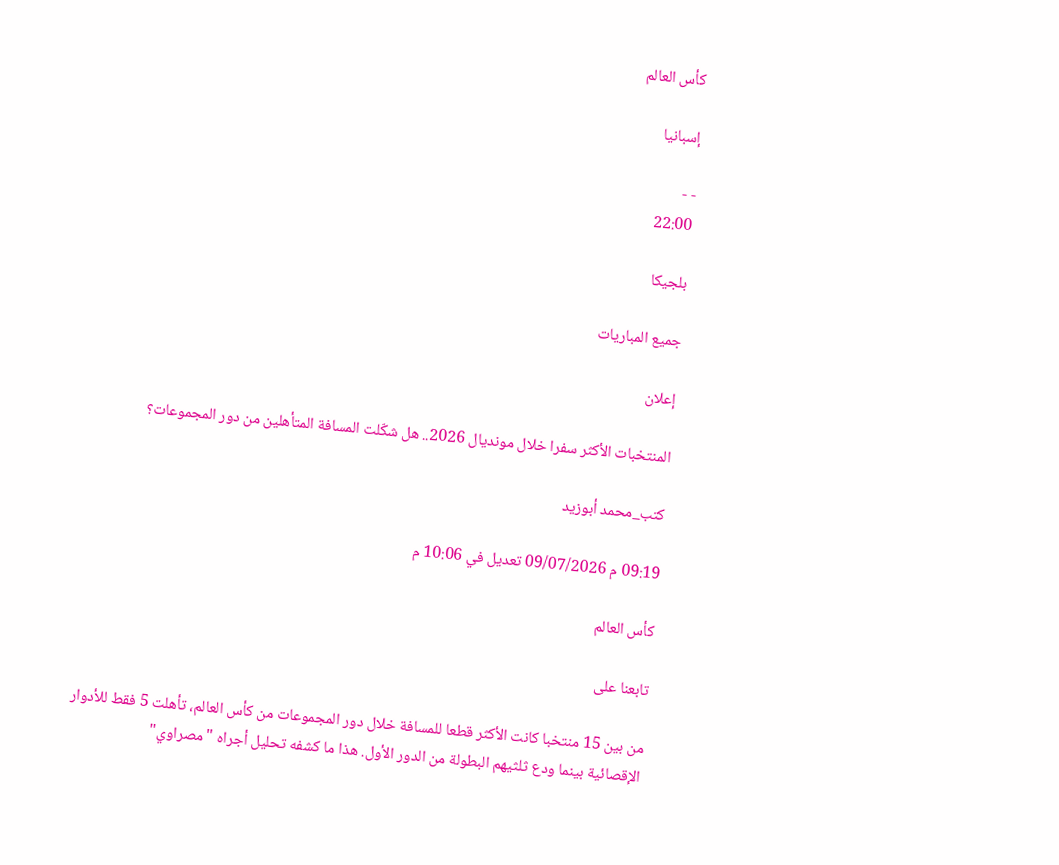كأس العالم

إسبانيا

- -
22:00

بلجيكا

جميع المباريات

إعلان

المنتخبات الأكثر سفرا خلال مونديال 2026.. هل شكّلت المسافة المتأهلين من دور المجموعات؟

كتب_محمد أبوزيد

09:19 م 09/07/2026 تعديل في 10:06 م

كأس العالم

تابعنا على

من بين 15 منتخبا كانت الأكثر قطعا للمسافة خلال دور المجموعات من كأس العالم، تأهلت 5 فقط للأدوار الإقصائية بينما ودع ثلثيهم البطولة من الدور الأول. هذا ما كشفه تحليل أجراه "مصراوي"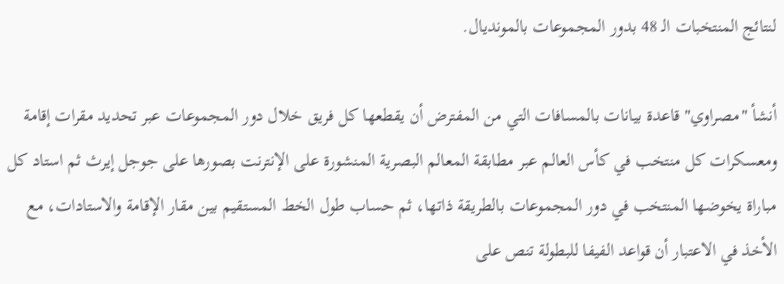لنتائج المنتخبات الـ 48 بدور المجموعات بالمونديال.

أنشأ "مصراوي" قاعدة بيانات بالمسافات التي من المفترض أن يقطعها كل فريق خلال دور المجموعات عبر تحديد مقرات إقامة ومعسكرات كل منتخب في كأس العالم عبر مطابقة المعالم البصرية المنشورة على الإنترنت بصورها على جوجل إيرث ثم استاد كل مباراة يخوضها المنتخب في دور المجموعات بالطريقة ذاتها، ثم حساب طول الخط المستقيم بين مقار الإقامة والاستادات، مع الأخذ في الاعتبار أن قواعد الفيفا للبطولة تنص على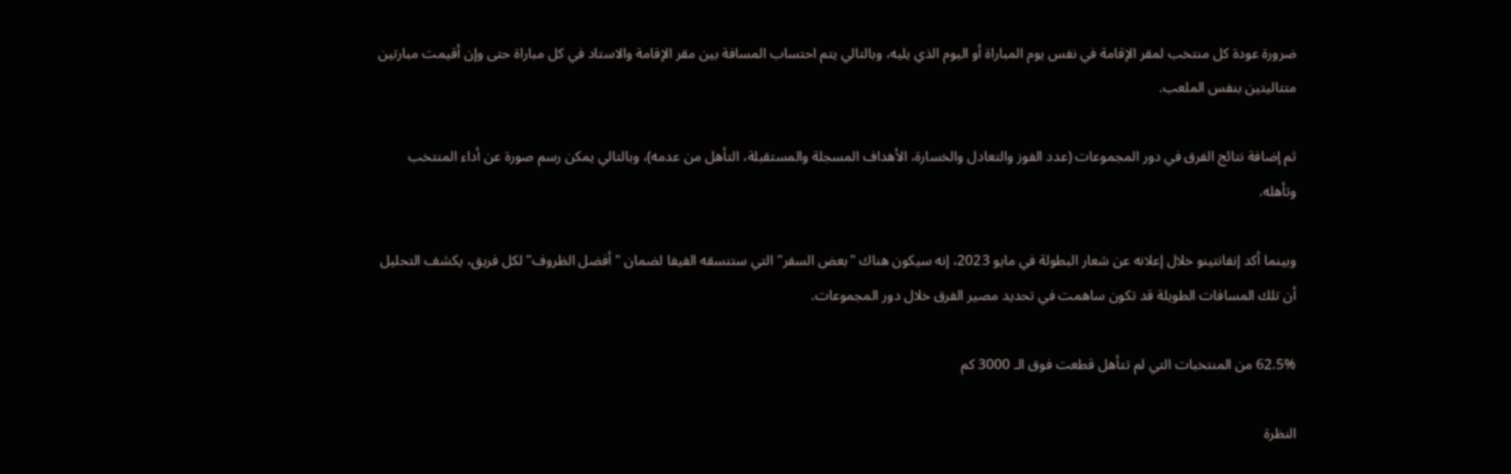ضرورة عودة كل منتخب لمقر الإقامة في نفس يوم المباراة أو اليوم الذي يليه، وبالتالي يتم احتساب المسافة بين مقر الإقامة والاستاد في كل مباراة حتى وإن أقيمت مبارتين متتاليتين بنفس الملعب.

ثم إضافة نتائج الفرق في دور المجموعات (عدد الفوز والتعادل والخسارة، الأهداف المسجلة والمستقبلة، التأهل من عدمه)، وبالتالي يمكن رسم صورة عن أداء المنتخب وتأهله.

وبينما أكد إنفانتينو خلال إعلانه عن شعار البطولة في مايو 2023، إنه سيكون هناك "بعض السفر" التي ستنسقه الفيفا لضمان "أفضل الظروف" لكل فريق، يكشف التحليل أن تلك المسافات الطويلة قد تكون ساهمت في تحديد مصير الفرق خلال دور المجموعات.

62.5% من المنتخبات التي لم تتأهل قطعت فوق الـ 3000 كم

النظرة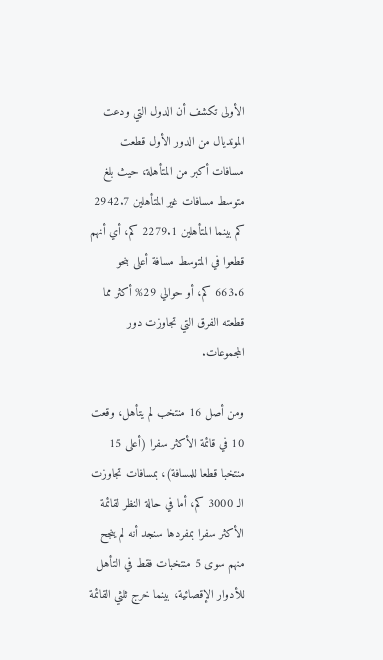الأولى تكشف أن الدول التي ودعت المونديال من الدور الأول قطعت مسافات أكبر من المتأهلة، حيث بلغ متوسط مسافات غير المتأهلين 2942.7 كم بينما المتأهلين 2279.1 كم، أي أنهم قطعوا في المتوسط مسافة أعلى بنحو 663.6 كم، أو حوالي 29% أكثر مما قطعته الفرق التي تجاوزت دور المجموعات.

ومن أصل 16 منتخب لم يتأهل، وقعت 10 في قائمة الأكثر سفرا (أعلى 15 منتخبا قطعا للمسافة)، بمسافات تجاوزت الـ 3000 كم، أما في حالة النظر لقائمة الأكثر سفرا بمفردها سنجد أنه لم ينجح منهم سوى 5 منتخبات فقط في التأهل للأدوار الإقصائية، بينما خرج ثلثي القائمة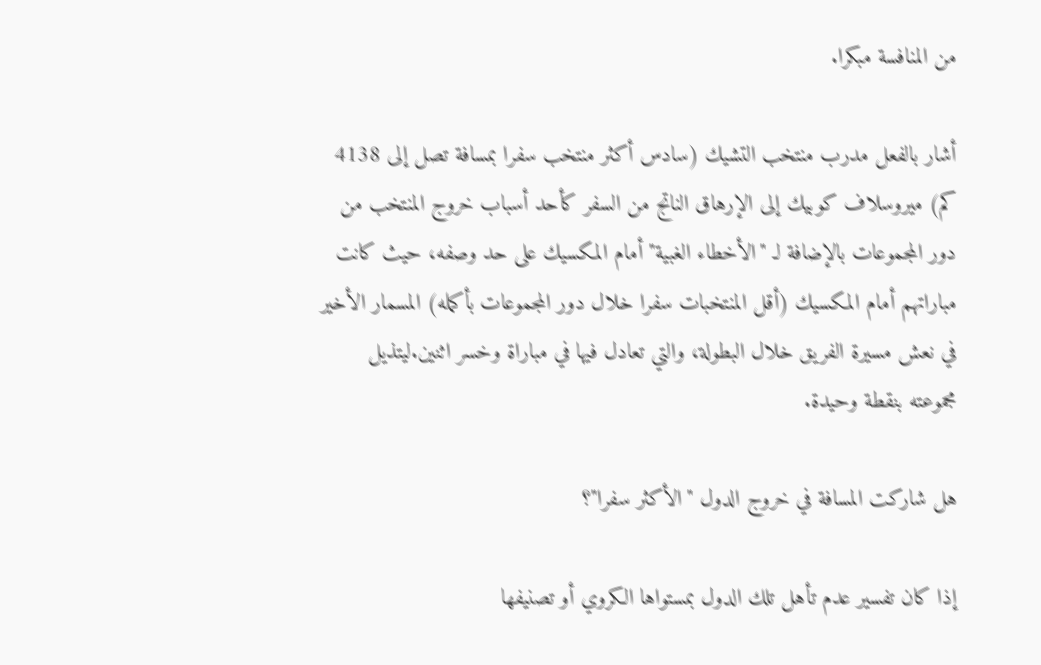من المنافسة مبكرا.

أشار بالفعل مدرب منتخب التشيك (سادس أكثر منتخب سفرا بمسافة تصل إلى 4138 كم) ميروسلاف كوبيك إلى الإرهاق الناتج من السفر كأحد أسباب خروج المنتخب من دور المجموعات بالإضافة لـ "الأخطاء الغبية" أمام المكسيك على حد وصفه، حيث كانت مباراتهم أمام المكسيك (أقل المنتخبات سفرا خلال دور المجموعات بأكمله) المسمار الأخير في نعش مسيرة الفريق خلال البطولة، والتي تعادل فيها في مباراة وخسر اثنين.ليتذيل مجموعته بنقطة وحيدة.

هل شاركت المسافة في خروج الدول "الأكثر سفرا"؟

إذا كان تفسير عدم تأهل تلك الدول بمستواها الكروي أو تصنيفها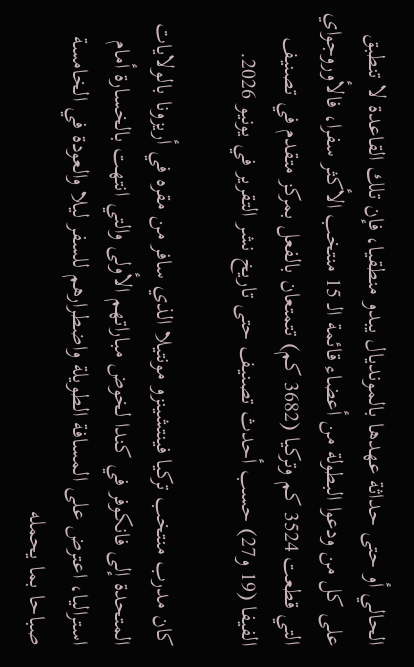الحالي أو حتى حداثة عهدها بالمونديال يبدو منطقيا، فإن تلك القاعدة لا تنطبق على كل من ودعوا البطولة من أعضاء قائمة الـ 15 منتخب الأكثر سفرا، فالأوروجواي التي قطعت 3524 كم وتركيا (3682 كم) تتمتعان بالفعل بمركز متقدم في تصنيف الفيفا (19 و27) حسب أحدث تصنيف حتى تاريخ نشر التقرير في يونيو 2026.

كان مدرب منتخب تركيا فينتشينزو مونتيلا الذي سافر من مقره في أريزونا بالولايات المتحدة إلى فانكوفر في كندا لخوض مباراتهم الأولى والتي انتهت بالخسارة أمام استراليا، اعترض على المسافة الطويلة واضطرارهم للسفر ليلا والعودة في الخامسة صباحا بما يحمله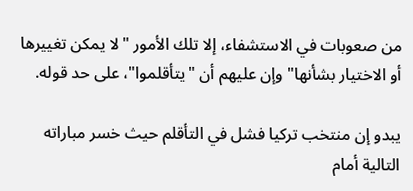من صعوبات في الاستشفاء، إلا تلك الأمور "لا يمكن تغييرها أو الاختيار بشأنها" وإن عليهم أن "يتأقلموا"، على حد قوله.

يبدو إن منتخب تركيا فشل في التأقلم حيث خسر مباراته التالية أمام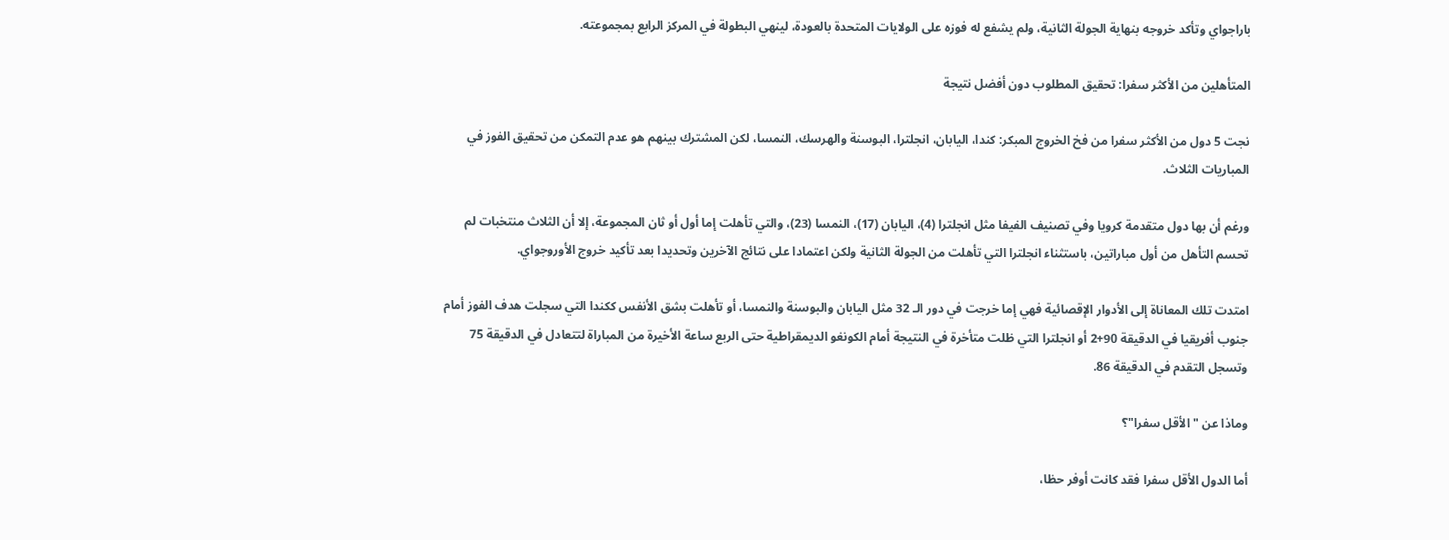باراجواي وتأكد خروجه بنهاية الجولة الثانية، ولم يشفع له فوزه على الولايات المتحدة بالعودة، لينهي البطولة في المركز الرابع بمجموعته.

المتأهلين من الأكثر سفرا: تحقيق المطلوب دون أفضل نتيجة

نجت 5 دول من الأكثر سفرا من فخ الخروج المبكر: كندا، اليابان، انجلترا، البوسنة والهرسك، النمسا، لكن المشترك بينهم هو عدم التمكن من تحقيق الفوز في المباريات الثلاث.

ورغم أن بها دول متقدمة كرويا وفي تصنيف الفيفا مثل انجلترا (4)، اليابان (17)، النمسا (23)، والتي تأهلت إما أول أو ثان المجموعة، إلا أن الثلاث منتخبات لم تحسم التأهل من أول مباراتين، باستثناء انجلترا التي تأهلت من الجولة الثانية ولكن اعتمادا على نتائج الآخرين وتحديدا بعد تأكيد خروج الأوروجواي.

امتدت تلك المعاناة إلى الأدوار الإقصائية فهي إما خرجت في دور الـ 32 مثل اليابان والبوسنة والنمسا، أو تأهلت بشق الأنفس ككندا التي سجلت هدف الفوز أمام جنوب أفريقيا في الدقيقة 90+2 أو انجلترا التي ظلت متأخرة في النتيجة أمام الكونغو الديمقراطية حتى الربع ساعة الأخيرة من المباراة لتتعادل في الدقيقة 75 وتسجل التقدم في الدقيقة 86.

وماذا عن "الأقل سفرا"؟

أما الدول الأقل سفرا فقد كانت أوفر حظا،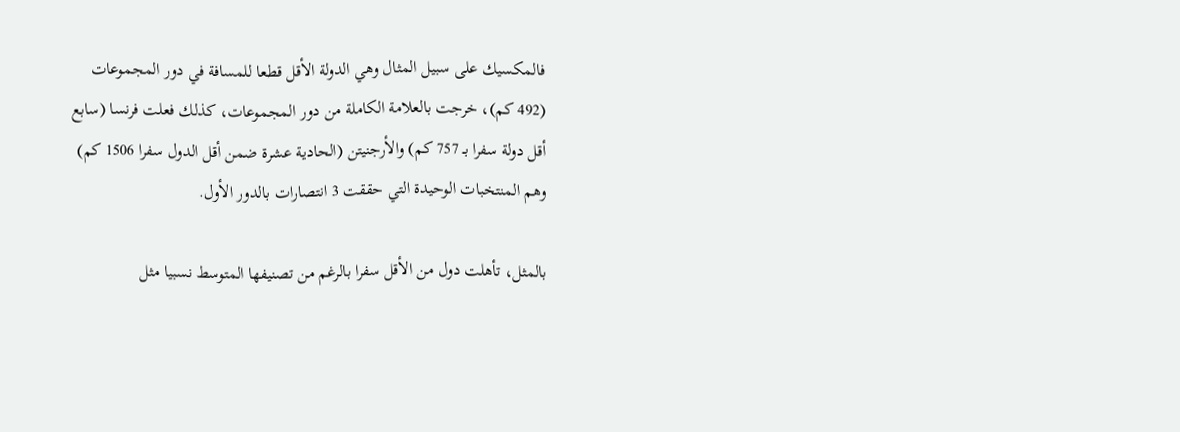فالمكسيك على سبيل المثال وهي الدولة الأقل قطعا للمسافة في دور المجموعات (492 كم)، خرجت بالعلامة الكاملة من دور المجموعات، كذلك فعلت فرنسا (سابع أقل دولة سفرا بـ 757 كم) والأرجنيتن (الحادية عشرة ضمن أقل الدول سفرا 1506 كم) وهم المنتخبات الوحيدة التي حققت 3 انتصارات بالدور الأول.

بالمثل، تأهلت دول من الأقل سفرا بالرغم من تصنيفها المتوسط نسبيا مثل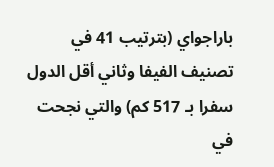باراجواي (بترتيب 41 في تصنيف الفيفا وثاني أقل الدول سفرا بـ 517 كم) والتي نجحت في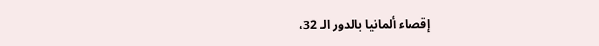إقصاء ألمانيا بالدور الـ 32،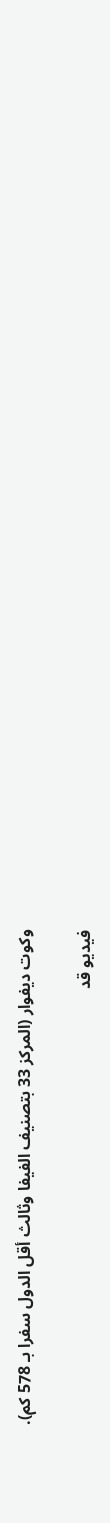وكوت ديفوار (المركز 33 بتصنيف الفيفا وثالث أقل الدول سفرا بـ 578 كم).

فيديو قد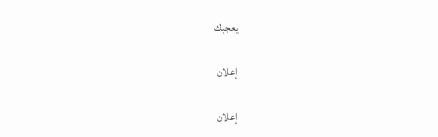يعجبك

إعلان

إعلان